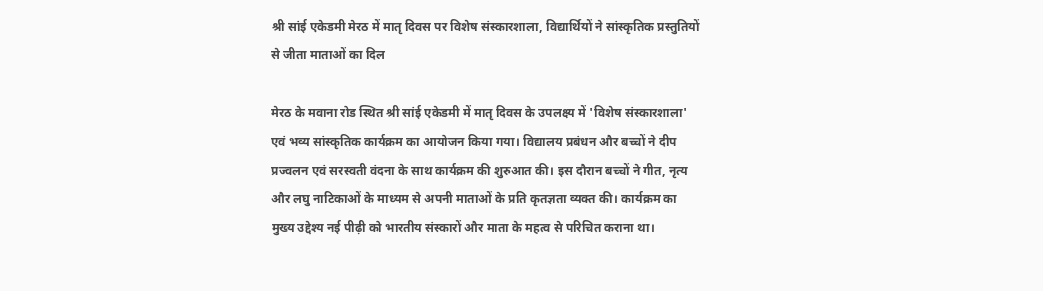श्री सांई एकेडमी मेरठ में मातृ दिवस पर विशेष संस्कारशाला, विद्यार्थियों ने सांस्कृतिक प्रस्तुतियों से जीता माताओं का दिल

मेरठ के मवाना रोड स्थित श्री सांई एकेडमी में मातृ दिवस के उपलक्ष्य में 'विशेष संस्कारशाला' एवं भव्य सांस्कृतिक कार्यक्रम का आयोजन किया गया। विद्यालय प्रबंधन और बच्चों ने दीप प्रज्वलन एवं सरस्वती वंदना के साथ कार्यक्रम की शुरुआत की। इस दौरान बच्चों ने गीत, नृत्य और लघु नाटिकाओं के माध्यम से अपनी माताओं के प्रति कृतज्ञता व्यक्त की। कार्यक्रम का मुख्य उद्देश्य नई पीढ़ी को भारतीय संस्कारों और माता के महत्व से परिचित कराना था।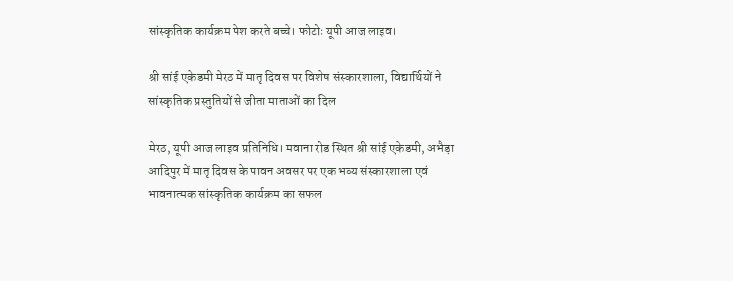सांस्कृतिक कार्यक्रम पेश करते बच्चे। फोटोः यूपी आज लाइव।

श्री सांई एकेडमी मेरठ में मातृ दिवस पर विशेष संस्कारशाला, विद्यार्थियों ने सांस्कृतिक प्रस्तुतियों से जीता माताओं का दिल

मेरठ, यूपी आज लाइव प्रतिनिधि। मवाना रोड स्थित श्री सांई एकेडमी, अभैड़ा आदिपुर में मातृ दिवस के पावन अवसर पर एक भव्य संस्कारशाला एवं भावनात्मक सांस्कृतिक कार्यक्रम का सफल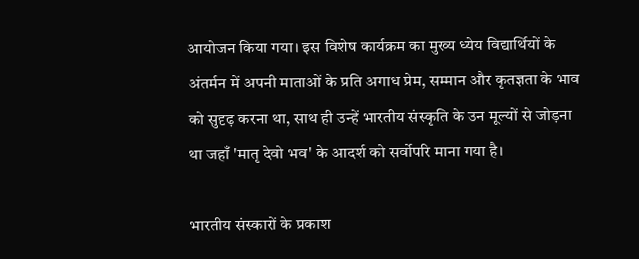आयोजन किया गया। इस विशेष कार्यक्रम का मुख्य ध्येय विद्यार्थियों के अंतर्मन में अपनी माताओं के प्रति अगाध प्रेम, सम्मान और कृतज्ञता के भाव को सुदृढ़ करना था, साथ ही उन्हें भारतीय संस्कृति के उन मूल्यों से जोड़ना था जहाँ 'मातृ देवो भव' के आदर्श को सर्वोपरि माना गया है।

भारतीय संस्कारों के प्रकाश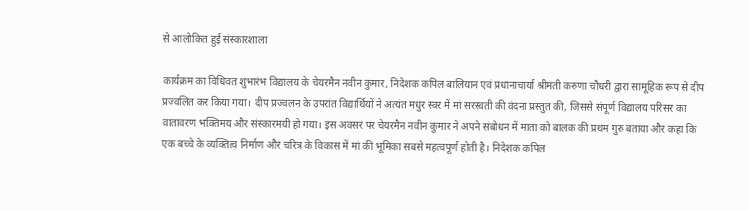से आलोकित हुई संस्कारशाला

कार्यक्रम का विधिवत शुभारंभ विद्यालय के चेयरमैन नवीन कुमार, निदेशक कपिल बालियान एवं प्रधानाचार्या श्रीमती करुणा चौधरी द्वारा सामूहिक रूप से दीप प्रज्वलित कर किया गया। दीप प्रज्वलन के उपरांत विद्यार्थियों ने अत्यंत मधुर स्वर में मां सरस्वती की वंदना प्रस्तुत की, जिससे संपूर्ण विद्यालय परिसर का वातावरण भक्तिमय और संस्कारमयी हो गया। इस अवसर पर चेयरमैन नवीन कुमार ने अपने संबोधन में माता को बालक की प्रथम गुरु बताया और कहा कि एक बच्चे के व्यक्तित्व निर्माण और चरित्र के विकास में मां की भूमिका सबसे महत्वपूर्ण होती है। निदेशक कपिल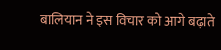बालियान ने इस विचार को आगे बढ़ाते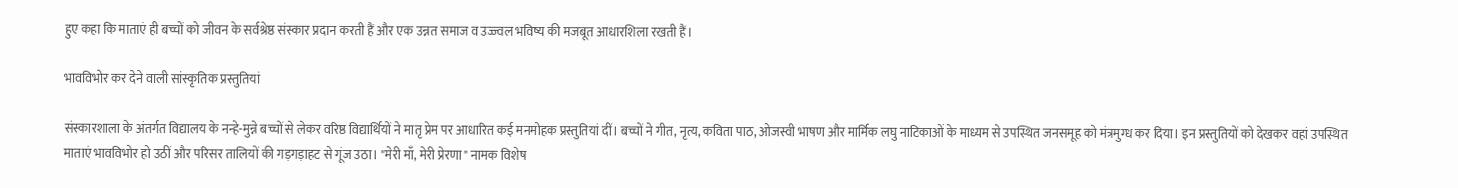हुए कहा कि माताएं ही बच्चों को जीवन के सर्वश्रेष्ठ संस्कार प्रदान करती हैं और एक उन्नत समाज व उज्ज्वल भविष्य की मजबूत आधारशिला रखती हैं।

भावविभोर कर देने वाली सांस्कृतिक प्रस्तुतियां

संस्कारशाला के अंतर्गत विद्यालय के नन्हे-मुन्ने बच्चों से लेकर वरिष्ठ विद्यार्थियों ने मातृ प्रेम पर आधारित कई मनमोहक प्रस्तुतियां दीं। बच्चों ने गीत, नृत्य, कविता पाठ, ओजस्वी भाषण और मार्मिक लघु नाटिकाओं के माध्यम से उपस्थित जनसमूह को मंत्रमुग्ध कर दिया। इन प्रस्तुतियों को देखकर वहां उपस्थित माताएं भावविभोर हो उठीं और परिसर तालियों की गड़गड़ाहट से गूंज उठा। "मेरी माँ, मेरी प्रेरणा" नामक विशेष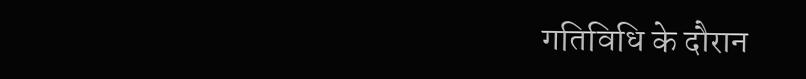गतिविधि के दौरान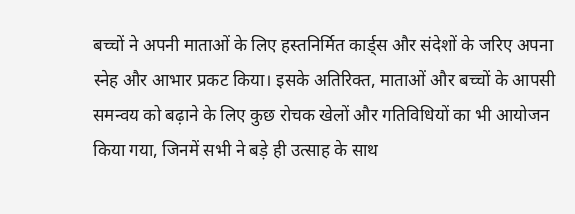बच्चों ने अपनी माताओं के लिए हस्तनिर्मित कार्ड्स और संदेशों के जरिए अपना स्नेह और आभार प्रकट किया। इसके अतिरिक्त, माताओं और बच्चों के आपसी समन्वय को बढ़ाने के लिए कुछ रोचक खेलों और गतिविधियों का भी आयोजन किया गया, जिनमें सभी ने बड़े ही उत्साह के साथ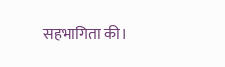सहभागिता की।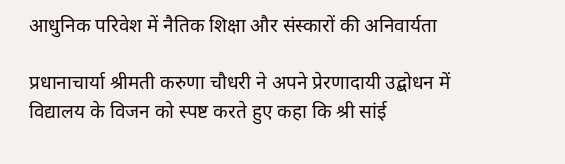आधुनिक परिवेश में नैतिक शिक्षा और संस्कारों की अनिवार्यता

प्रधानाचार्या श्रीमती करुणा चौधरी ने अपने प्रेरणादायी उद्बोधन में विद्यालय के विजन को स्पष्ट करते हुए कहा कि श्री सांई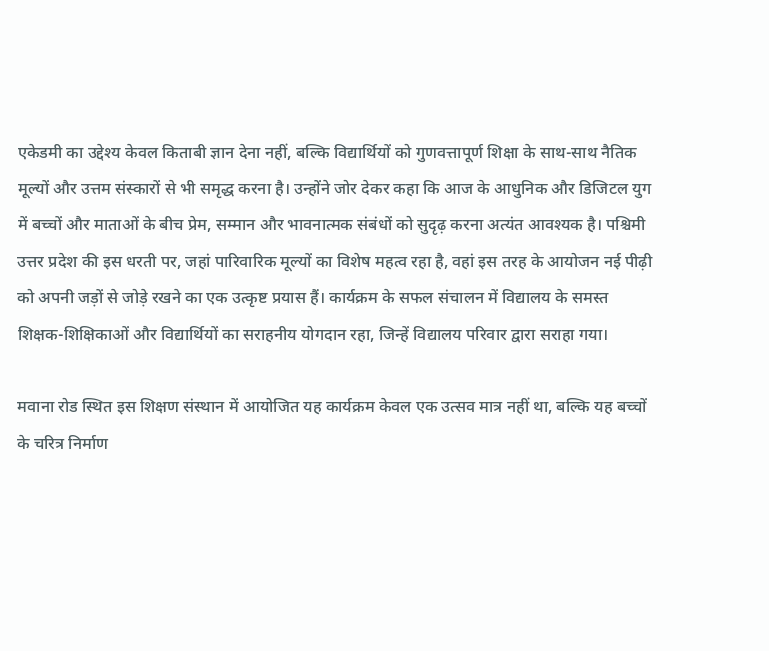एकेडमी का उद्देश्य केवल किताबी ज्ञान देना नहीं, बल्कि विद्यार्थियों को गुणवत्तापूर्ण शिक्षा के साथ-साथ नैतिक मूल्यों और उत्तम संस्कारों से भी समृद्ध करना है। उन्होंने जोर देकर कहा कि आज के आधुनिक और डिजिटल युग में बच्चों और माताओं के बीच प्रेम, सम्मान और भावनात्मक संबंधों को सुदृढ़ करना अत्यंत आवश्यक है। पश्चिमी उत्तर प्रदेश की इस धरती पर, जहां पारिवारिक मूल्यों का विशेष महत्व रहा है, वहां इस तरह के आयोजन नई पीढ़ी को अपनी जड़ों से जोड़े रखने का एक उत्कृष्ट प्रयास हैं। कार्यक्रम के सफल संचालन में विद्यालय के समस्त शिक्षक-शिक्षिकाओं और विद्यार्थियों का सराहनीय योगदान रहा, जिन्हें विद्यालय परिवार द्वारा सराहा गया।

मवाना रोड स्थित इस शिक्षण संस्थान में आयोजित यह कार्यक्रम केवल एक उत्सव मात्र नहीं था, बल्कि यह बच्चों के चरित्र निर्माण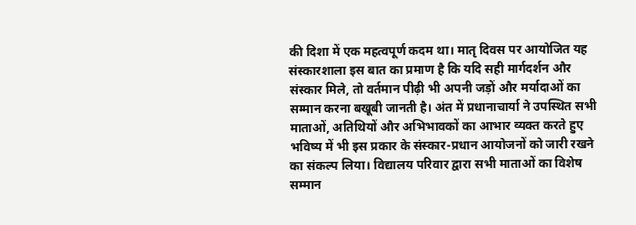की दिशा में एक महत्वपूर्ण कदम था। मातृ दिवस पर आयोजित यह संस्कारशाला इस बात का प्रमाण है कि यदि सही मार्गदर्शन और संस्कार मिले, तो वर्तमान पीढ़ी भी अपनी जड़ों और मर्यादाओं का सम्मान करना बखूबी जानती है। अंत में प्रधानाचार्या ने उपस्थित सभी माताओं, अतिथियों और अभिभावकों का आभार व्यक्त करते हुए भविष्य में भी इस प्रकार के संस्कार-प्रधान आयोजनों को जारी रखने का संकल्प लिया। विद्यालय परिवार द्वारा सभी माताओं का विशेष सम्मान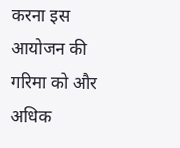करना इस आयोजन की गरिमा को और अधिक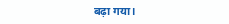बढ़ा गया।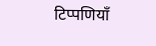टिप्पणियाँ